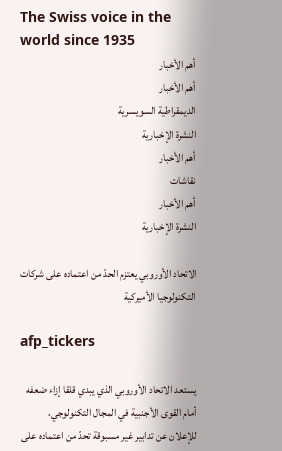The Swiss voice in the world since 1935
أهم الأخبار
أهم الأخبار
الديمقراطية السويسرية
النشرة الإخبارية
أهم الأخبار
نقاشات
أهم الأخبار
النشرة الإخبارية

الاتحاد الأوروبي يعتزم الحدّ من اعتماده على شركات التكنولوجيا الأميركية

afp_tickers

يستعد الاتحاد الأوروبي الذي يبدي قلقا إزاء ضعفه أمام القوى الأجنبية في المجال التكنولوجي، للإعلان عن تدابير غير مسبوقة تحدّ من اعتماده على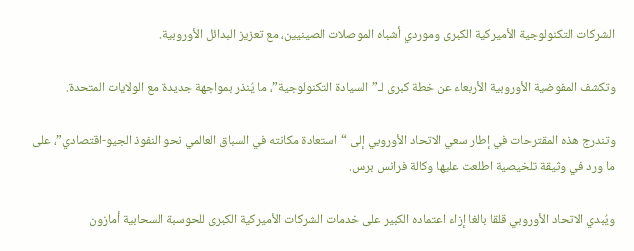الشركات التكنولوجية الأميركية الكبرى وموردي أشباه الموصلات الصينيين، مع تعزيز البدائل الأوروبية.

وتكشف المفوضية الأوروبية الأربعاء عن خطة كبرى لـ”السيادة التكنولوجية”، ما يُنذر بمواجهة جديدة مع الولايات المتحدة.

وتندرج هذه المقترحات في إطار سعي الاتحاد الأوروبي إلى “استعادة مكانته في السباق العالمي نحو النفوذ الجيو-اقتصادي”، على ما ورد في وثيقة تلخيصية اطلعت عليها وكالة فرانس برس.

ويُبدي الاتحاد الأوروبي قلقا بالغا إزاء اعتماده الكبير على خدمات الشركات الأميركية الكبرى للحوسبة السحابية أمازون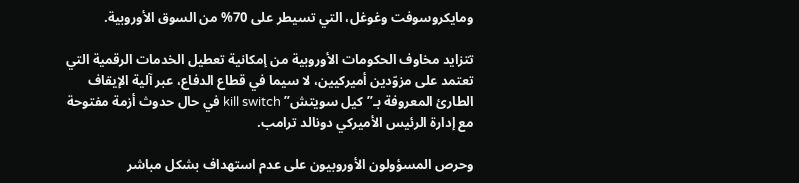ومايكروسوفت وغوغل، التي تسيطر على 70% من السوق الأوروبية.

تتزايد مخاوف الحكومات الأوروبية من إمكانية تعطيل الخدمات الرقمية التي تعتمد على مزوّدين أميركيين، لا سيما في قطاع الدفاع، عبر آلية الإيقاف الطارئ المعروفة بـ”كيل سويتش” kill switch في حال حدوث أزمة مفتوحة مع إدارة الرئيس الأميركي دونالد ترامب.

وحرص المسؤولون الأوروبيون على عدم استهداف بشكل مباشر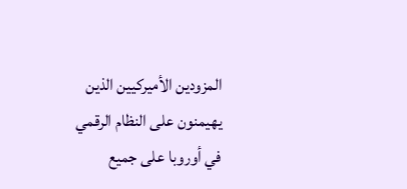المزودين الأميركيين الذين يهيمنون على النظام الرقمي في أوروبا على جميع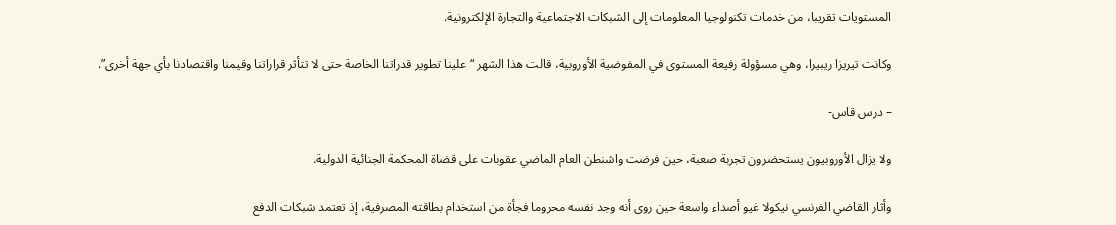المستويات تقريبا، من خدمات تكنولوجيا المعلومات إلى الشبكات الاجتماعية والتجارة الإلكترونية.

وكانت تيريزا ريبيرا، وهي مسؤولة رفيعة المستوى في المفوضية الأوروبية، قالت هذا الشهر “علينا تطوير قدراتنا الخاصة حتى لا تتأثر قراراتنا وقيمنا واقتصادنا بأي جهة أخرى”.

– درس قاس-

ولا يزال الأوروبيون يستحضرون تجربة صعبة، حين فرضت واشنطن العام الماضي عقوبات على قضاة المحكمة الجنائية الدولية.

وأثار القاضي الفرنسي نيكولا غيو أصداء واسعة حين روى أنه وجد نفسه محروما فجأة من استخدام بطاقته المصرفية، إذ تعتمد شبكات الدفع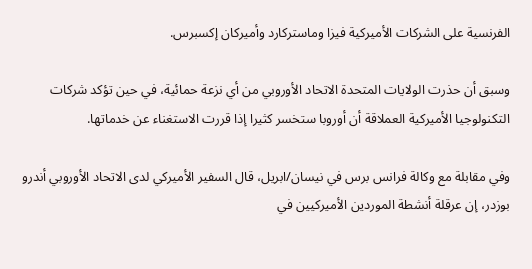الفرنسية على الشركات الأميركية فيزا وماستركارد وأميركان إكسبرس.

وسبق أن حذرت الولايات المتحدة الاتحاد الأوروبي من أي نزعة حمائية، في حين تؤكد شركات التكنولوجيا الأميركية العملاقة أن أوروبا ستخسر كثيرا إذا قررت الاستغناء عن خدماتها.

وفي مقابلة مع وكالة فرانس برس في نيسان/ابريل، قال السفير الأميركي لدى الاتحاد الأوروبي أندرو بوزدر، إن عرقلة أنشطة الموردين الأميركيين في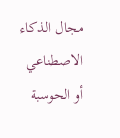مجال الذكاء الاصطناعي أو الحوسبة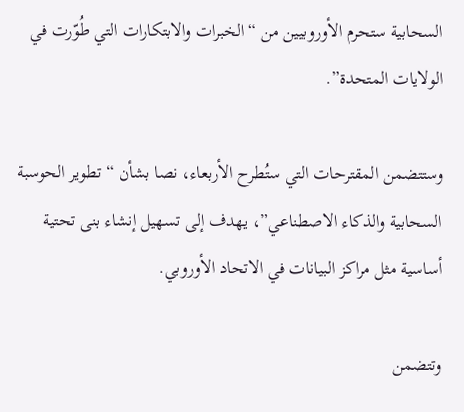السحابية ستحرم الأوروبيين من “الخبرات والابتكارات التي طُوّرت في الولايات المتحدة”.

وستتضمن المقترحات التي ستُطرح الأربعاء، نصا بشأن “تطوير الحوسبة السحابية والذكاء الاصطناعي”، يهدف إلى تسهيل إنشاء بنى تحتية أساسية مثل مراكز البيانات في الاتحاد الأوروبي.

وتتضمن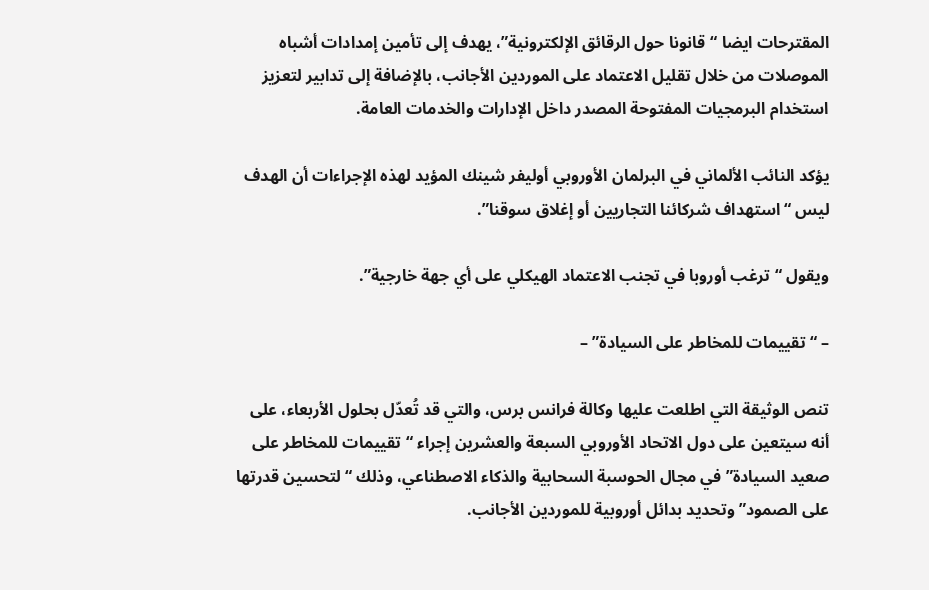المقترحات ايضا “قانونا حول الرقائق الإلكترونية”، يهدف إلى تأمين إمدادات أشباه الموصلات من خلال تقليل الاعتماد على الموردين الأجانب، بالإضافة إلى تدابير لتعزيز استخدام البرمجيات المفتوحة المصدر داخل الإدارات والخدمات العامة.

يؤكد النائب الألماني في البرلمان الأوروبي أوليفر شينك المؤيد لهذه الإجراءات أن الهدف ليس “استهداف شركائنا التجاريين أو إغلاق سوقنا”.

ويقول “ترغب أوروبا في تجنب الاعتماد الهيكلي على أي جهة خارجية”.

– “تقييمات للمخاطر على السيادة” –

تنص الوثيقة التي اطلعت عليها وكالة فرانس برس، والتي قد تُعدّل بحلول الأربعاء، على أنه سيتعين على دول الاتحاد الأوروبي السبعة والعشرين إجراء “تقييمات للمخاطر على صعيد السيادة” في مجال الحوسبة السحابية والذكاء الاصطناعي، وذلك “لتحسين قدرتها على الصمود” وتحديد بدائل أوروبية للموردين الأجانب.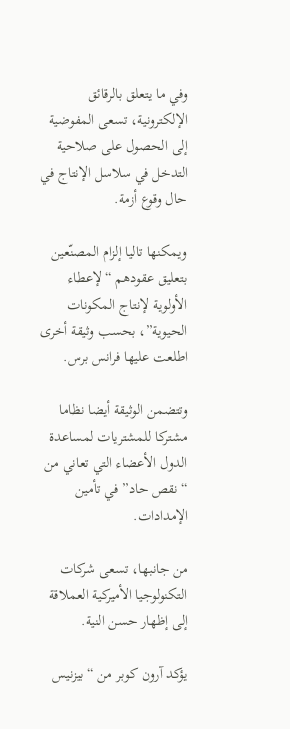وفي ما يتعلق بالرقائق الإلكترونية، تسعى المفوضية إلى الحصول على صلاحية التدخل في سلاسل الإنتاج في حال وقوع أزمة.

ويمكنها تاليا إلزام المصنّعين بتعليق عقودهم “لإعطاء الأولوية لإنتاج المكونات الحيوية”، بحسب وثيقة أخرى اطلعت عليها فرانس برس.

وتتضمن الوثيقة أيضا نظاما مشتركا للمشتريات لمساعدة الدول الأعضاء التي تعاني من “نقص حاد” في تأمين الإمدادات.

من جانبها، تسعى شركات التكنولوجيا الأميركية العملاقة إلى إظهار حسن النية.

يؤكد آرون كوبر من “بيزنيس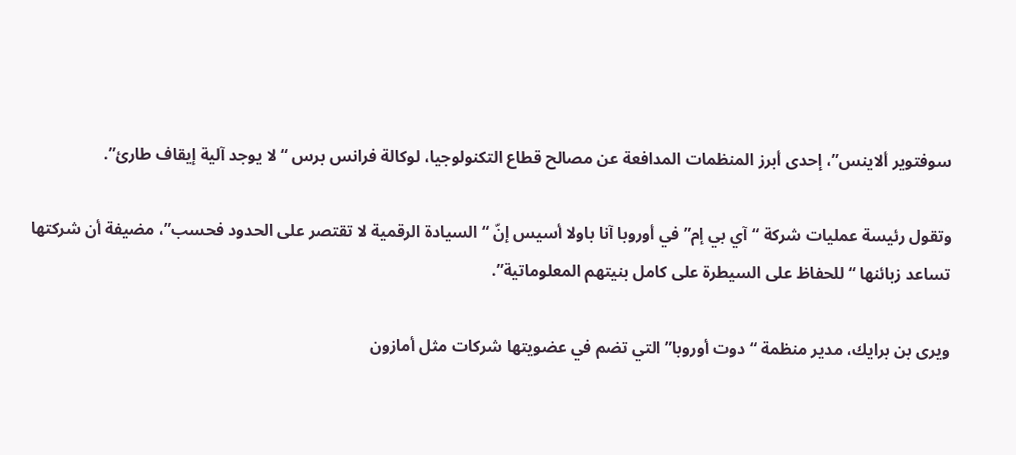سوفتوير ألاينس”، إحدى أبرز المنظمات المدافعة عن مصالح قطاع التكنولوجيا، لوكالة فرانس برس “لا يوجد آلية إيقاف طارئ”.

وتقول رئيسة عمليات شركة “آي بي إم” في أوروبا آنا باولا أسيس إنّ “السيادة الرقمية لا تقتصر على الحدود فحسب”، مضيفة أن شركتها تساعد زبائنها “للحفاظ على السيطرة على كامل بنيتهم المعلوماتية”.

ويرى بن برايك، مدير منظمة “دوت أوروبا” التي تضم في عضويتها شركات مثل أمازون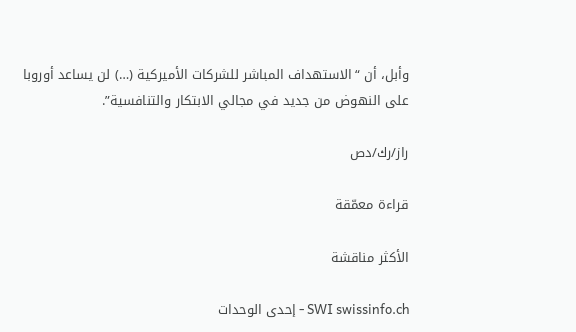وأبل، أن “الاستهداف المباشر للشركات الأميركية (…) لن يساعد أوروبا على النهوض من جديد في مجالي الابتكار والتنافسية”.

راز/رك/دص

قراءة معمّقة

الأكثر مناقشة

SWI swissinfo.ch - إحدى الوحدات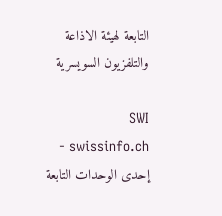التابعة لهيئة الاذاعة والتلفزيون السويسرية

SWI swissinfo.ch - إحدى الوحدات التابعة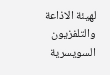لهيئة الاذاعة والتلفزيون السويسرية